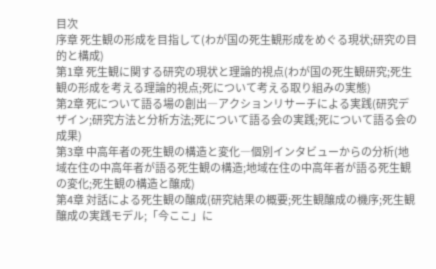目次
序章 死生観の形成を目指して(わが国の死生観形成をめぐる現状;研究の目的と構成)
第1章 死生観に関する研究の現状と理論的視点(わが国の死生観研究;死生観の形成を考える理論的視点;死について考える取り組みの実態)
第2章 死について語る場の創出―アクションリサーチによる実践(研究デザイン;研究方法と分析方法;死について語る会の実践;死について語る会の成果)
第3章 中高年者の死生観の構造と変化―個別インタビューからの分析(地域在住の中高年者が語る死生観の構造;地域在住の中高年者が語る死生観の変化;死生観の構造と醸成)
第4章 対話による死生観の醸成(研究結果の概要;死生観醸成の機序;死生観醸成の実践モデル;「今ここ」に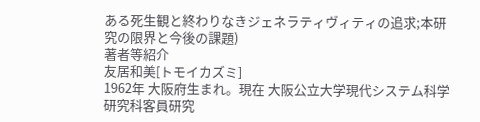ある死生観と終わりなきジェネラティヴィティの追求;本研究の限界と今後の課題)
著者等紹介
友居和美[トモイカズミ]
1962年 大阪府生まれ。現在 大阪公立大学現代システム科学研究科客員研究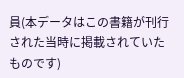員(本データはこの書籍が刊行された当時に掲載されていたものです)